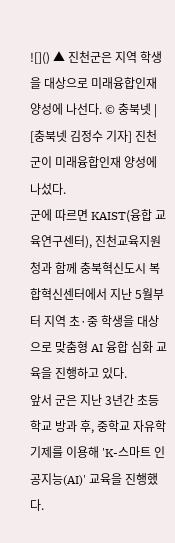![]() ▲ 진천군은 지역 학생을 대상으로 미래융합인재 양성에 나선다. © 충북넷 |
[충북넷 김정수 기자] 진천군이 미래융합인재 양성에 나섰다.
군에 따르면 KAIST(융합 교육연구센터), 진천교육지원청과 함께 충북혁신도시 복합혁신센터에서 지난 5월부터 지역 초·중 학생을 대상으로 맞춤형 AI 융합 심화 교육을 진행하고 있다.
앞서 군은 지난 3년간 초등학교 방과 후, 중학교 자유학기제를 이용해 'K-스마트 인공지능(AI)' 교육을 진행했다.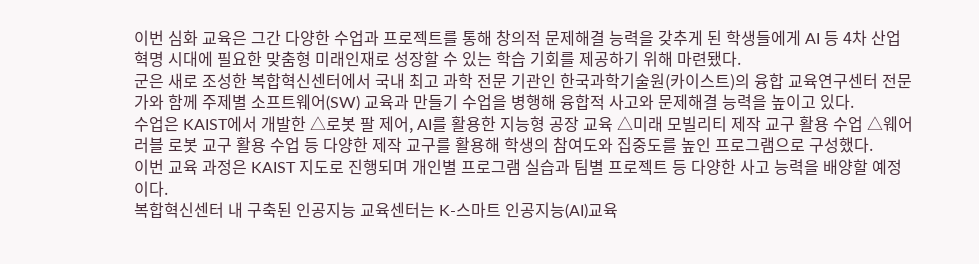이번 심화 교육은 그간 다양한 수업과 프로젝트를 통해 창의적 문제해결 능력을 갖추게 된 학생들에게 AI 등 4차 산업혁명 시대에 필요한 맞춤형 미래인재로 성장할 수 있는 학습 기회를 제공하기 위해 마련됐다.
군은 새로 조성한 복합혁신센터에서 국내 최고 과학 전문 기관인 한국과학기술원(카이스트)의 융합 교육연구센터 전문가와 함께 주제별 소프트웨어(SW) 교육과 만들기 수업을 병행해 융합적 사고와 문제해결 능력을 높이고 있다.
수업은 KAIST에서 개발한 △로봇 팔 제어, AI를 활용한 지능형 공장 교육 △미래 모빌리티 제작 교구 활용 수업 △웨어러블 로봇 교구 활용 수업 등 다양한 제작 교구를 활용해 학생의 참여도와 집중도를 높인 프로그램으로 구성했다.
이번 교육 과정은 KAIST 지도로 진행되며 개인별 프로그램 실습과 팀별 프로젝트 등 다양한 사고 능력을 배양할 예정이다.
복합혁신센터 내 구축된 인공지능 교육센터는 K-스마트 인공지능(AI)교육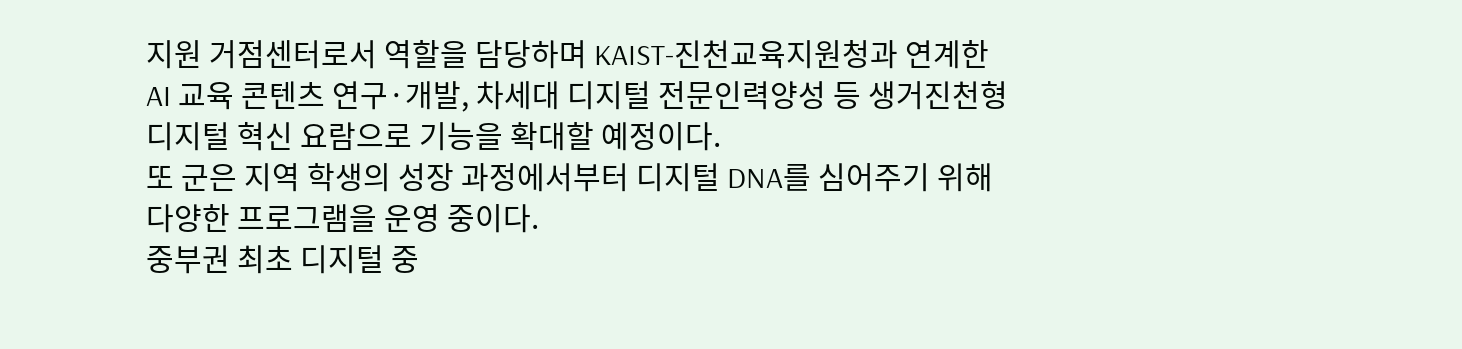지원 거점센터로서 역할을 담당하며 KAIST-진천교육지원청과 연계한 AI 교육 콘텐츠 연구·개발, 차세대 디지털 전문인력양성 등 생거진천형 디지털 혁신 요람으로 기능을 확대할 예정이다.
또 군은 지역 학생의 성장 과정에서부터 디지털 DNA를 심어주기 위해 다양한 프로그램을 운영 중이다.
중부권 최초 디지털 중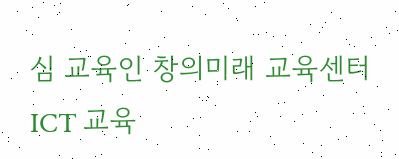심 교육인 창의미래 교육센터 ICT 교육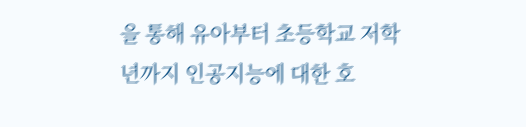을 통해 유아부터 초등학교 저학년까지 인공지능에 대한 호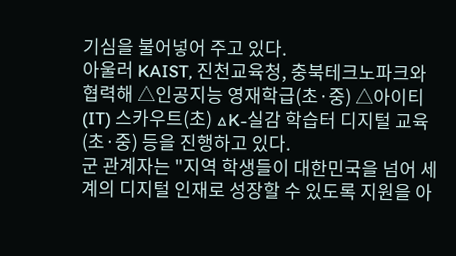기심을 불어넣어 주고 있다.
아울러 KAIST, 진천교육청, 충북테크노파크와 협력해 △인공지능 영재학급(초·중) △아이티(IT) 스카우트(초) △K-실감 학습터 디지털 교육(초·중) 등을 진행하고 있다.
군 관계자는 "지역 학생들이 대한민국을 넘어 세계의 디지털 인재로 성장할 수 있도록 지원을 아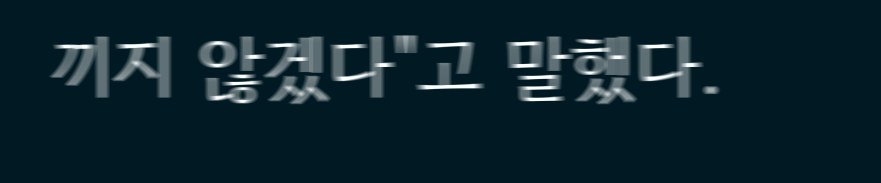끼지 않겠다"고 말했다.